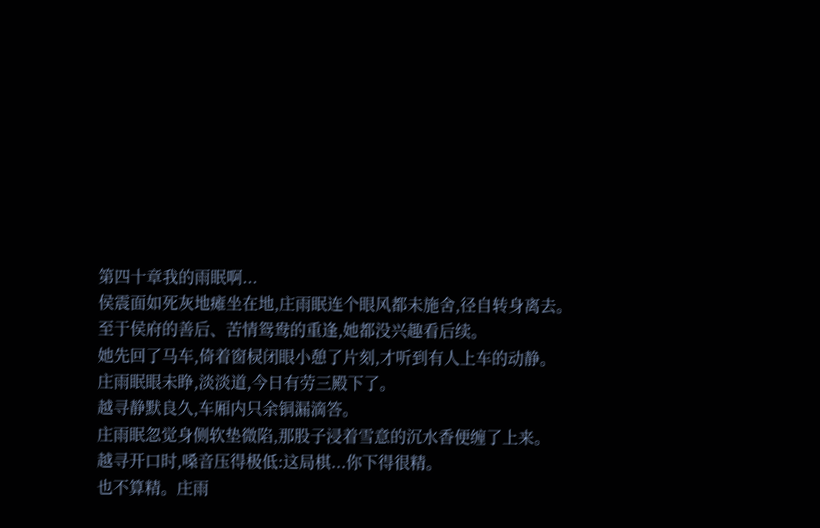第四十章我的雨眠啊...
侯震面如死灰地瘫坐在地,庄雨眠连个眼风都未施舍,径自转身离去。
至于侯府的善后、苦情鸳鸯的重逢,她都没兴趣看后续。
她先回了马车,倚着窗棂闭眼小憩了片刻,才听到有人上车的动静。
庄雨眠眼未睁,淡淡道,今日有劳三殿下了。
越寻静默良久,车厢内只余铜漏滴答。
庄雨眠忽觉身侧软垫微陷,那股子浸着雪意的沉水香便缠了上来。
越寻开口时,嗓音压得极低:这局棋...你下得很精。
也不算精。庄雨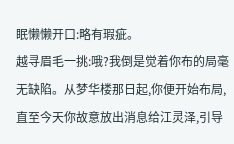眠懒懒开口:略有瑕疵。
越寻眉毛一挑:哦?我倒是觉着你布的局毫无缺陷。从梦华楼那日起,你便开始布局,直至今天你故意放出消息给江灵泽,引导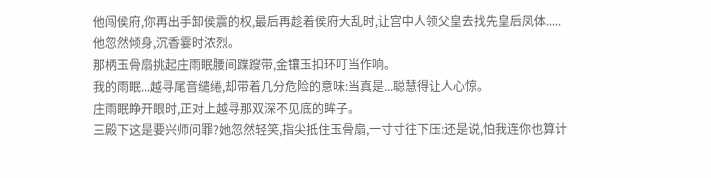他闯侯府,你再出手卸侯震的权,最后再趁着侯府大乱时,让宫中人领父皇去找先皇后凤体.....
他忽然倾身,沉香霎时浓烈。
那柄玉骨扇挑起庄雨眠腰间蹀躞带,金镶玉扣环叮当作响。
我的雨眠...越寻尾音缱绻,却带着几分危险的意味:当真是...聪慧得让人心惊。
庄雨眠睁开眼时,正对上越寻那双深不见底的眸子。
三殿下这是要兴师问罪?她忽然轻笑,指尖抵住玉骨扇,一寸寸往下压:还是说,怕我连你也算计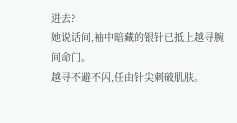进去?
她说话间,袖中暗藏的银针已抵上越寻腕间命门。
越寻不避不闪,任由针尖刺破肌肤。